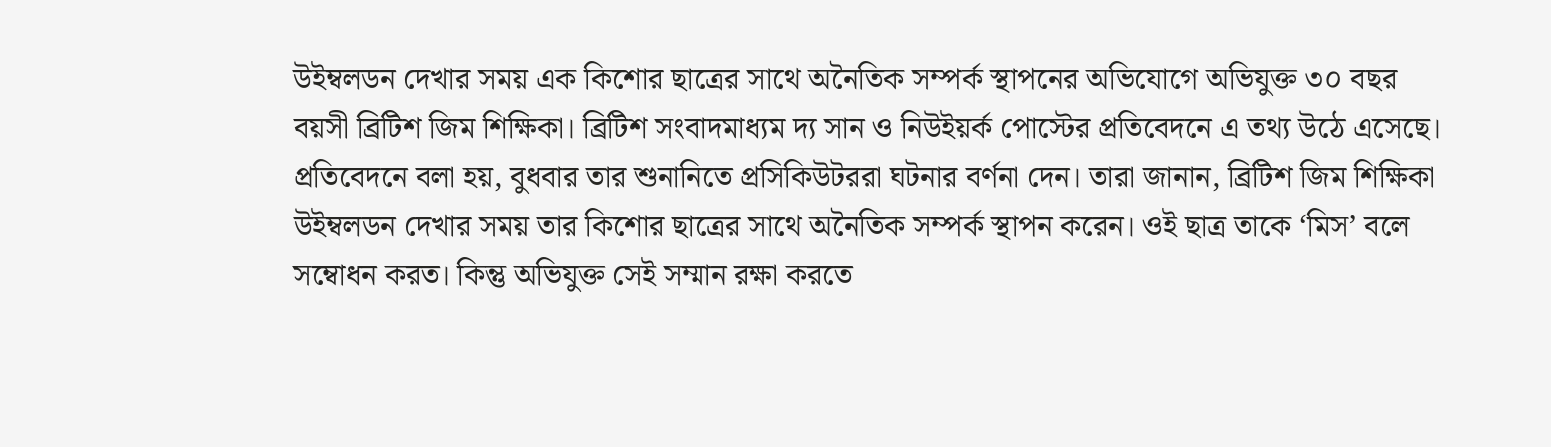উইম্বলডন দেখার সময় এক কিশোর ছাত্রের সাথে অনৈতিক সম্পর্ক স্থাপনের অভিযোগে অভিযুক্ত ৩০ বছর বয়সী ব্রিটিশ জিম শিক্ষিকা। ব্রিটিশ সংবাদমাধ্যম দ্য সান ও নিউইয়র্ক পোস্টের প্রতিবেদনে এ তথ্য উঠে এসেছে।
প্রতিবেদনে বলা হয়, বুধবার তার শুনানিতে প্রসিকিউটররা ঘটনার বর্ণনা দেন। তারা জানান, ব্রিটিশ জিম শিক্ষিকা উইম্বলডন দেখার সময় তার কিশোর ছাত্রের সাথে অনৈতিক সম্পর্ক স্থাপন করেন। ওই ছাত্র তাকে ‘মিস’ বলে সম্বোধন করত। কিন্তু অভিযুক্ত সেই সম্মান রক্ষা করতে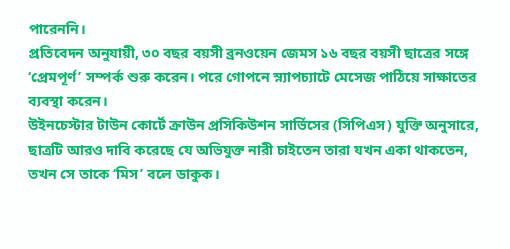পারেননি।
প্রতিবেদন অনুযায়ী, ৩০ বছর বয়সী ব্রনওয়েন জেমস ১৬ বছর বয়সী ছাত্রের সঙ্গে ‘প্রেমপূর্ণ’ সম্পর্ক শুরু করেন। পরে গোপনে স্ন্যাপচ্যাটে মেসেজ পাঠিয়ে সাক্ষাতের ব্যবস্থা করেন।
উইনচেস্টার টাউন কোর্টে ক্রাউন প্রসিকিউশন সার্ভিসের (সিপিএস) যুক্তি অনুসারে, ছাত্রটি আরও দাবি করেছে যে অভিযুক্ত নারী চাইতেন তারা যখন একা থাকতেন, তখন সে তাকে ‘মিস’ বলে ডাকুক।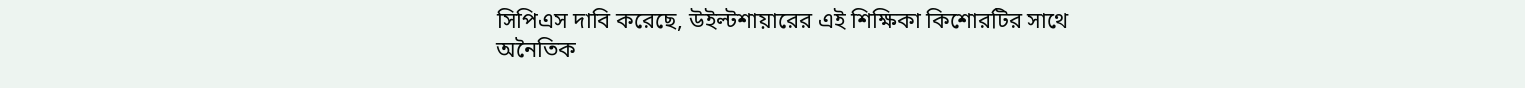সিপিএস দাবি করেছে, উইল্টশায়ারের এই শিক্ষিকা কিশোরটির সাথে অনৈতিক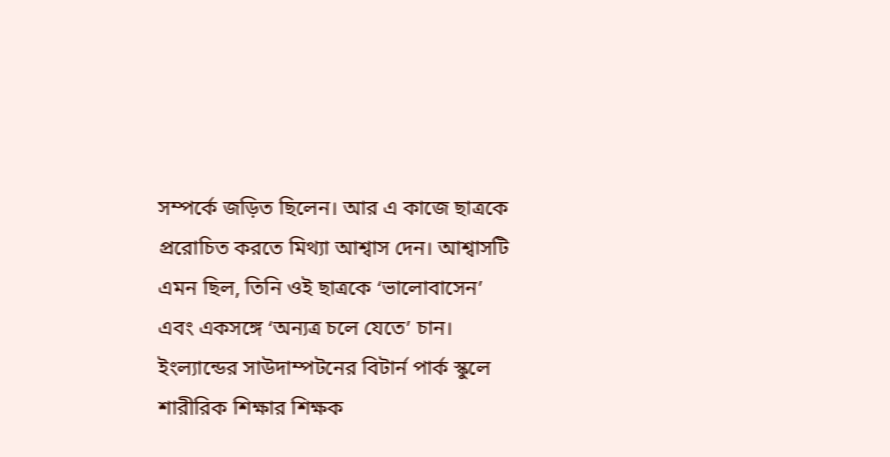সম্পর্কে জড়িত ছিলেন। আর এ কাজে ছাত্রকে প্ররোচিত করতে মিথ্যা আশ্বাস দেন। আশ্বাসটি এমন ছিল, তিনি ওই ছাত্রকে ‘ভালোবাসেন’ এবং একসঙ্গে ‘অন্যত্র চলে যেতে’ চান।
ইংল্যান্ডের সাউদাম্পটনের বিটার্ন পার্ক স্কুলে শারীরিক শিক্ষার শিক্ষক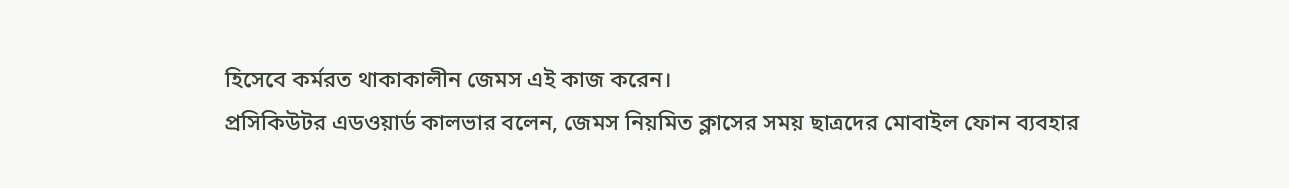হিসেবে কর্মরত থাকাকালীন জেমস এই কাজ করেন।
প্রসিকিউটর এডওয়ার্ড কালভার বলেন, জেমস নিয়মিত ক্লাসের সময় ছাত্রদের মোবাইল ফোন ব্যবহার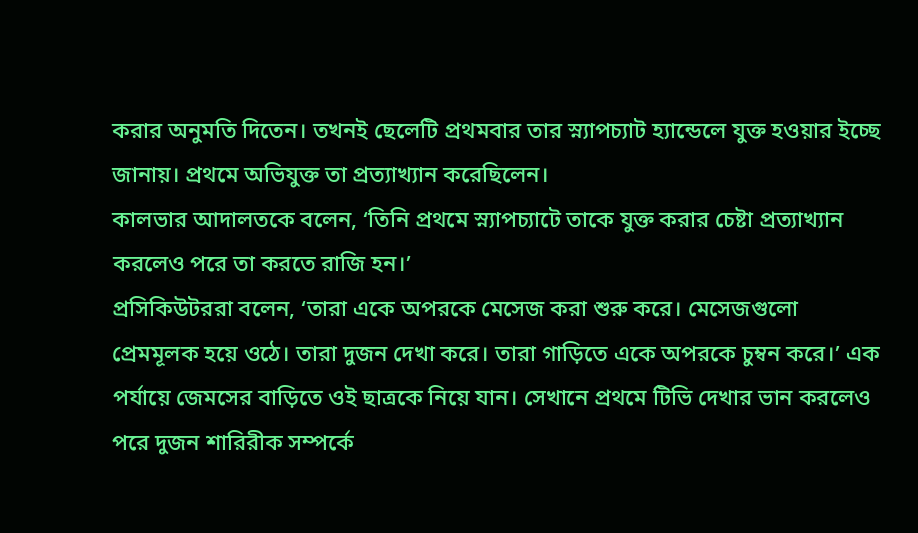করার অনুমতি দিতেন। তখনই ছেলেটি প্রথমবার তার স্ন্যাপচ্যাট হ্যান্ডেলে যুক্ত হওয়ার ইচ্ছে জানায়। প্রথমে অভিযুক্ত তা প্রত্যাখ্যান করেছিলেন।
কালভার আদালতকে বলেন, ‘তিনি প্রথমে স্ন্যাপচ্যাটে তাকে যুক্ত করার চেষ্টা প্রত্যাখ্যান করলেও পরে তা করতে রাজি হন।’
প্রসিকিউটররা বলেন, ‘তারা একে অপরকে মেসেজ করা শুরু করে। মেসেজগুলো প্রেমমূলক হয়ে ওঠে। তারা দুজন দেখা করে। তারা গাড়িতে একে অপরকে চুম্বন করে।’ এক পর্যায়ে জেমসের বাড়িতে ওই ছাত্রকে নিয়ে যান। সেখানে প্রথমে টিভি দেখার ভান করলেও পরে দুজন শারিরীক সম্পর্কে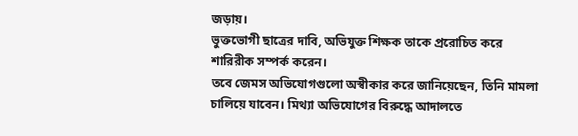জড়ায়।
ভুক্তভোগী ছাত্রের দাবি, অভিযুক্ত শিক্ষক তাকে প্ররোচিত করে শারিরীক সম্পর্ক করেন।
তবে জেমস অভিযোগগুলো অস্বীকার করে জানিয়েছেন, তিনি মামলা চালিয়ে যাবেন। মিথ্যা অভিযোগের বিরুদ্ধে আদালতে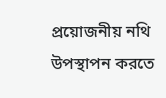প্রয়োজনীয় নথি উপস্থাপন করতে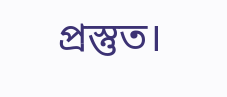প্রস্তুত।